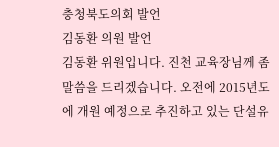충청북도의회 발언
김동환 의원 발언
김동환 위원입니다. 진천 교육장님께 좀 말씀을 드리겠습니다. 오전에 2015년도에 개원 예정으로 추진하고 있는 단설유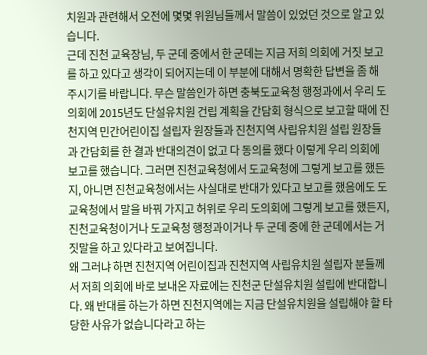치원과 관련해서 오전에 몇몇 위원님들께서 말씀이 있었던 것으로 알고 있습니다.
근데 진천 교육장님, 두 군데 중에서 한 군데는 지금 저희 의회에 거짓 보고를 하고 있다고 생각이 되어지는데 이 부분에 대해서 명확한 답변을 좀 해 주시기를 바랍니다. 무슨 말씀인가 하면 충북도교육청 행정과에서 우리 도의회에 2015년도 단설유치원 건립 계획을 간담회 형식으로 보고할 때에 진천지역 민간어린이집 설립자 원장들과 진천지역 사립유치원 설립 원장들과 간담회를 한 결과 반대의견이 없고 다 동의를 했다 이렇게 우리 의회에 보고를 했습니다. 그러면 진천교육청에서 도교육청에 그렇게 보고를 했든지, 아니면 진천교육청에서는 사실대로 반대가 있다고 보고를 했음에도 도교육청에서 말을 바꿔 가지고 허위로 우리 도의회에 그렇게 보고를 했든지, 진천교육청이거나 도교육청 행정과이거나 두 군데 중에 한 군데에서는 거짓말을 하고 있다라고 보여집니다.
왜 그러냐 하면 진천지역 어린이집과 진천지역 사립유치원 설립자 분들께서 저희 의회에 바로 보내온 자료에는 진천군 단설유치원 설립에 반대합니다. 왜 반대를 하는가 하면 진천지역에는 지금 단설유치원을 설립해야 할 타당한 사유가 없습니다라고 하는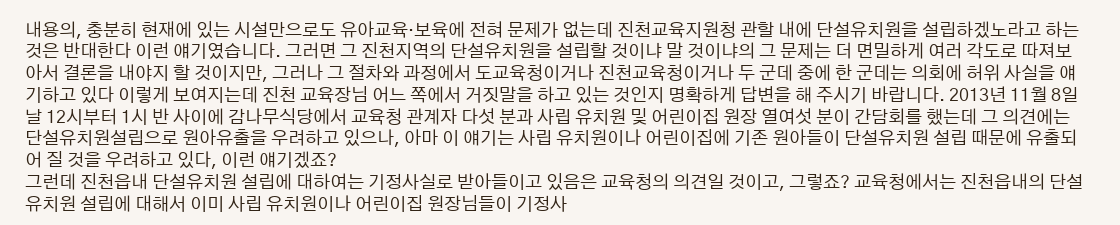내용의, 충분히 현재에 있는 시설만으로도 유아교육·보육에 전혀 문제가 없는데 진천교육지원청 관할 내에 단설유치원을 설립하겠노라고 하는 것은 반대한다 이런 얘기였습니다. 그러면 그 진천지역의 단설유치원을 설립할 것이냐 말 것이냐의 그 문제는 더 면밀하게 여러 각도로 따져보아서 결론을 내야지 할 것이지만, 그러나 그 절차와 과정에서 도교육청이거나 진천교육청이거나 두 군데 중에 한 군데는 의회에 허위 사실을 얘기하고 있다 이렇게 보여지는데 진천 교육장님 어느 쪽에서 거짓말을 하고 있는 것인지 명확하게 답변을 해 주시기 바랍니다. 2013년 11월 8일 날 12시부터 1시 반 사이에 감나무식당에서 교육청 관계자 다섯 분과 사립 유치원 및 어린이집 원장 열여섯 분이 간담회를 했는데 그 의견에는 단설유치원설립으로 원아유출을 우려하고 있으나, 아마 이 얘기는 사립 유치원이나 어린이집에 기존 원아들이 단설유치원 설립 때문에 유출되어 질 것을 우려하고 있다, 이런 얘기겠죠?
그런데 진천읍내 단설유치원 설립에 대하여는 기정사실로 받아들이고 있음은 교육청의 의견일 것이고, 그렇죠? 교육청에서는 진천읍내의 단설유치원 설립에 대해서 이미 사립 유치원이나 어린이집 원장님들이 기정사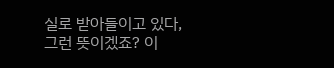실로 받아들이고 있다, 그런 뜻이겠죠? 이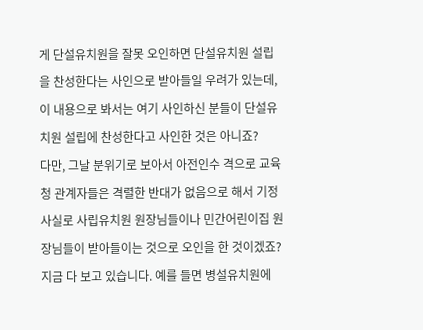게 단설유치원을 잘못 오인하면 단설유치원 설립을 찬성한다는 사인으로 받아들일 우려가 있는데, 이 내용으로 봐서는 여기 사인하신 분들이 단설유치원 설립에 찬성한다고 사인한 것은 아니죠?
다만, 그날 분위기로 보아서 아전인수 격으로 교육청 관계자들은 격렬한 반대가 없음으로 해서 기정사실로 사립유치원 원장님들이나 민간어린이집 원장님들이 받아들이는 것으로 오인을 한 것이겠죠? 지금 다 보고 있습니다. 예를 들면 병설유치원에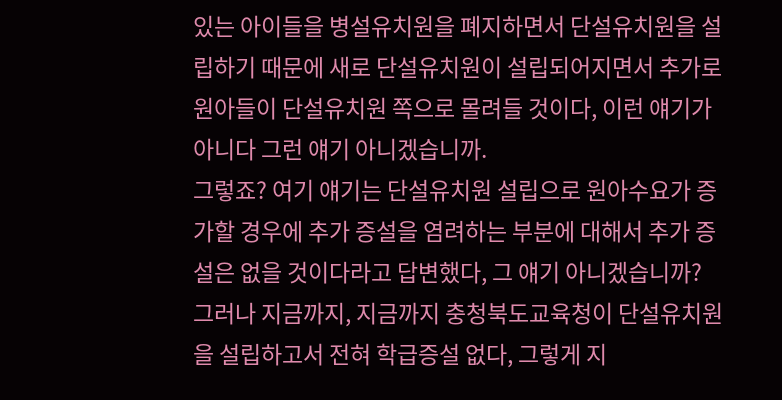있는 아이들을 병설유치원을 폐지하면서 단설유치원을 설립하기 때문에 새로 단설유치원이 설립되어지면서 추가로 원아들이 단설유치원 쪽으로 몰려들 것이다, 이런 얘기가 아니다 그런 얘기 아니겠습니까.
그렇죠? 여기 얘기는 단설유치원 설립으로 원아수요가 증가할 경우에 추가 증설을 염려하는 부분에 대해서 추가 증설은 없을 것이다라고 답변했다, 그 얘기 아니겠습니까? 그러나 지금까지, 지금까지 충청북도교육청이 단설유치원을 설립하고서 전혀 학급증설 없다, 그렇게 지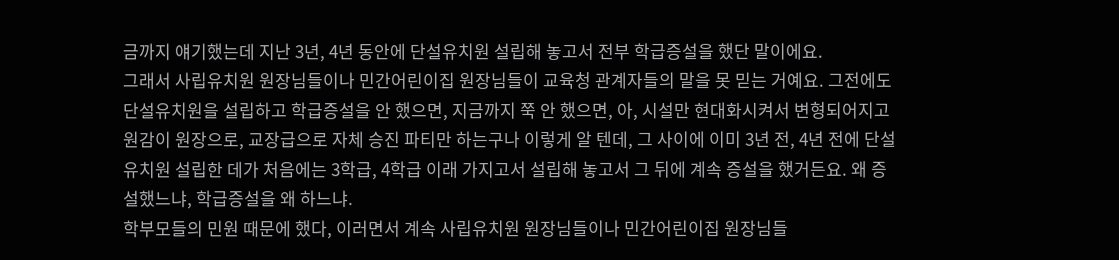금까지 얘기했는데 지난 3년, 4년 동안에 단설유치원 설립해 놓고서 전부 학급증설을 했단 말이에요.
그래서 사립유치원 원장님들이나 민간어린이집 원장님들이 교육청 관계자들의 말을 못 믿는 거예요. 그전에도 단설유치원을 설립하고 학급증설을 안 했으면, 지금까지 쭉 안 했으면, 아, 시설만 현대화시켜서 변형되어지고 원감이 원장으로, 교장급으로 자체 승진 파티만 하는구나 이렇게 알 텐데, 그 사이에 이미 3년 전, 4년 전에 단설유치원 설립한 데가 처음에는 3학급, 4학급 이래 가지고서 설립해 놓고서 그 뒤에 계속 증설을 했거든요. 왜 증설했느냐, 학급증설을 왜 하느냐.
학부모들의 민원 때문에 했다, 이러면서 계속 사립유치원 원장님들이나 민간어린이집 원장님들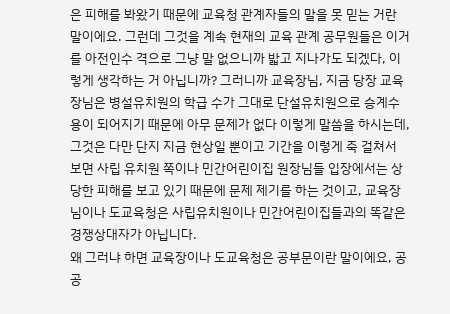은 피해를 봐왔기 때문에 교육청 관계자들의 말을 못 믿는 거란 말이에요. 그런데 그것을 계속 현재의 교육 관계 공무원들은 이거를 아전인수 격으로 그냥 말 없으니까 밟고 지나가도 되겠다, 이렇게 생각하는 거 아닙니까? 그러니까 교육장님, 지금 당장 교육장님은 병설유치원의 학급 수가 그대로 단설유치원으로 승계수용이 되어지기 때문에 아무 문제가 없다 이렇게 말씀을 하시는데, 그것은 다만 단지 지금 현상일 뿐이고 기간을 이렇게 죽 걸쳐서 보면 사립 유치원 쪽이나 민간어린이집 원장님들 입장에서는 상당한 피해를 보고 있기 때문에 문제 제기를 하는 것이고, 교육장님이나 도교육청은 사립유치원이나 민간어린이집들과의 똑같은 경쟁상대자가 아닙니다.
왜 그러냐 하면 교육장이나 도교육청은 공부문이란 말이에요, 공공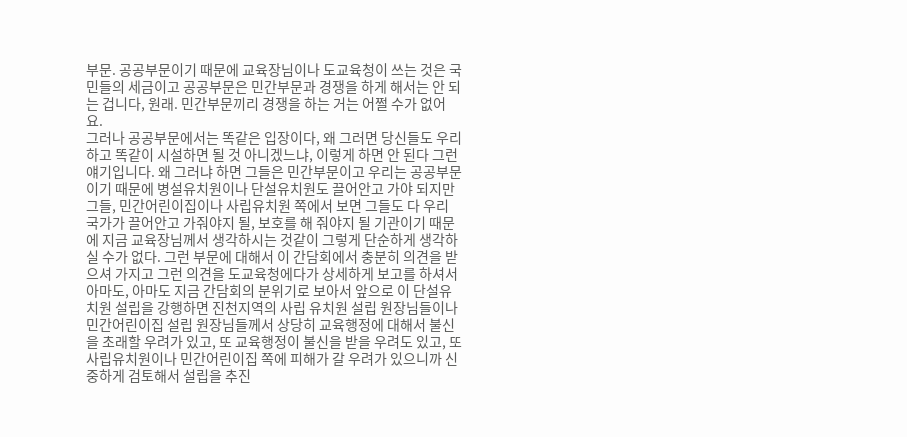부문. 공공부문이기 때문에 교육장님이나 도교육청이 쓰는 것은 국민들의 세금이고 공공부문은 민간부문과 경쟁을 하게 해서는 안 되는 겁니다, 원래. 민간부문끼리 경쟁을 하는 거는 어쩔 수가 없어요.
그러나 공공부문에서는 똑같은 입장이다, 왜 그러면 당신들도 우리하고 똑같이 시설하면 될 것 아니겠느냐, 이렇게 하면 안 된다 그런 얘기입니다. 왜 그러냐 하면 그들은 민간부문이고 우리는 공공부문이기 때문에 병설유치원이나 단설유치원도 끌어안고 가야 되지만 그들, 민간어린이집이나 사립유치원 쪽에서 보면 그들도 다 우리 국가가 끌어안고 가줘야지 될, 보호를 해 줘야지 될 기관이기 때문에 지금 교육장님께서 생각하시는 것같이 그렇게 단순하게 생각하실 수가 없다. 그런 부문에 대해서 이 간담회에서 충분히 의견을 받으셔 가지고 그런 의견을 도교육청에다가 상세하게 보고를 하셔서 아마도, 아마도 지금 간담회의 분위기로 보아서 앞으로 이 단설유치원 설립을 강행하면 진천지역의 사립 유치원 설립 원장님들이나 민간어린이집 설립 원장님들께서 상당히 교육행정에 대해서 불신을 초래할 우려가 있고, 또 교육행정이 불신을 받을 우려도 있고, 또 사립유치원이나 민간어린이집 쪽에 피해가 갈 우려가 있으니까 신중하게 검토해서 설립을 추진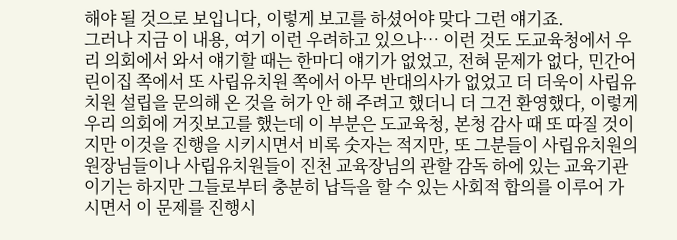해야 될 것으로 보입니다, 이렇게 보고를 하셨어야 맞다 그런 얘기죠.
그러나 지금 이 내용, 여기 이런 우려하고 있으나… 이런 것도 도교육청에서 우리 의회에서 와서 얘기할 때는 한마디 얘기가 없었고, 전혀 문제가 없다, 민간어린이집 쪽에서 또 사립유치원 쪽에서 아무 반대의사가 없었고 더 더욱이 사립유치원 설립을 문의해 온 것을 허가 안 해 주려고 했더니 더 그건 환영했다, 이렇게 우리 의회에 거짓보고를 했는데 이 부분은 도교육청, 본청 감사 때 또 따질 것이지만 이것을 진행을 시키시면서 비록 숫자는 적지만, 또 그분들이 사립유치원의 원장님들이나 사립유치원들이 진천 교육장님의 관할 감독 하에 있는 교육기관이기는 하지만 그들로부터 충분히 납득을 할 수 있는 사회적 합의를 이루어 가시면서 이 문제를 진행시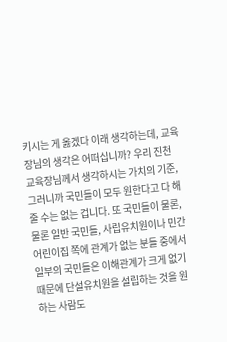키시는 게 옳겠다 이래 생각하는데, 교육장님의 생각은 어떠십니까? 우리 진천 교육장님께서 생각하시는 가치의 기준, 그러니까 국민들이 모두 원한다고 다 해 줄 수는 없는 겁니다. 또 국민들이 물론, 물론 일반 국민들, 사립유치원이나 민간어린이집 쪽에 관계가 없는 분들 중에서 일부의 국민들은 이해관계가 크게 없기 때문에 단설유치원을 설립하는 것을 원하는 사람도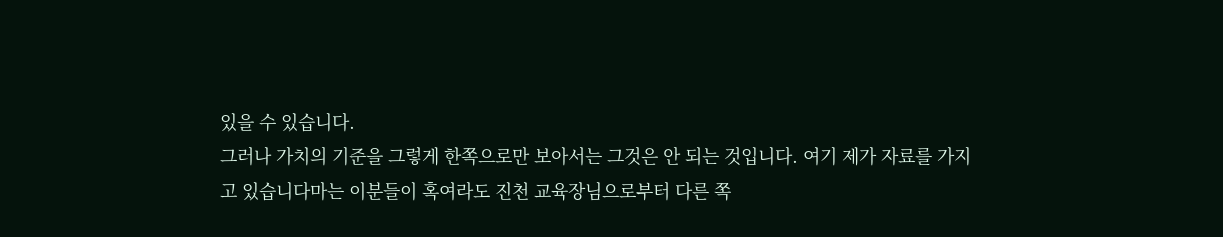있을 수 있습니다.
그러나 가치의 기준을 그렇게 한쪽으로만 보아서는 그것은 안 되는 것입니다. 여기 제가 자료를 가지고 있습니다마는 이분들이 혹여라도 진천 교육장님으로부터 다른 쪽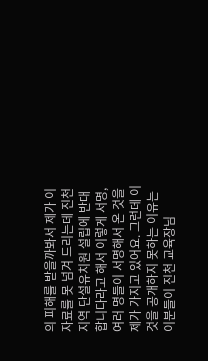의 피해를 받을까봐서 제가 이 자료를 못 넘겨 드리는데 진천지역 단설유치원 설립에 반대합니다라고 해서 이렇게 서명, 여러 명들이 서명해서 온 것을 제가 가지고 있어요. 그런데 이것을 공개하지 못하는 이유는 이분들이 진천 교육장님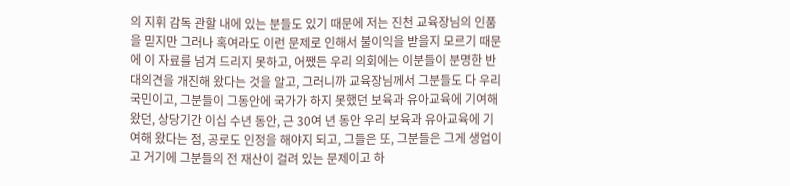의 지휘 감독 관할 내에 있는 분들도 있기 때문에 저는 진천 교육장님의 인품을 믿지만 그러나 혹여라도 이런 문제로 인해서 불이익을 받을지 모르기 때문에 이 자료를 넘겨 드리지 못하고, 어쨌든 우리 의회에는 이분들이 분명한 반대의견을 개진해 왔다는 것을 알고, 그러니까 교육장님께서 그분들도 다 우리 국민이고, 그분들이 그동안에 국가가 하지 못했던 보육과 유아교육에 기여해 왔던, 상당기간 이십 수년 동안, 근 30여 년 동안 우리 보육과 유아교육에 기여해 왔다는 점, 공로도 인정을 해야지 되고, 그들은 또, 그분들은 그게 생업이고 거기에 그분들의 전 재산이 걸려 있는 문제이고 하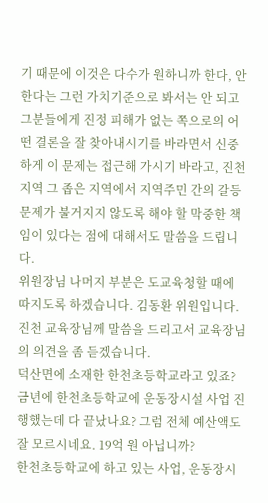기 때문에 이것은 다수가 원하니까 한다, 안 한다는 그런 가치기준으로 봐서는 안 되고 그분들에게 진정 피해가 없는 쪽으로의 어떤 결론을 잘 찾아내시기를 바라면서 신중하게 이 문제는 접근해 가시기 바라고, 진천지역 그 좁은 지역에서 지역주민 간의 갈등문제가 불거지지 않도록 해야 할 막중한 책임이 있다는 점에 대해서도 말씀을 드립니다.
위원장님 나머지 부분은 도교육청할 때에 따지도록 하겠습니다. 김동환 위원입니다. 진천 교육장님께 말씀을 드리고서 교육장님의 의견을 좀 듣겠습니다.
덕산면에 소재한 한천초등학교라고 있죠? 금년에 한천초등학교에 운동장시설 사업 진행했는데 다 끝났나요? 그럼 전체 예산액도 잘 모르시네요. 19억 원 아닙니까?
한천초등학교에 하고 있는 사업, 운동장시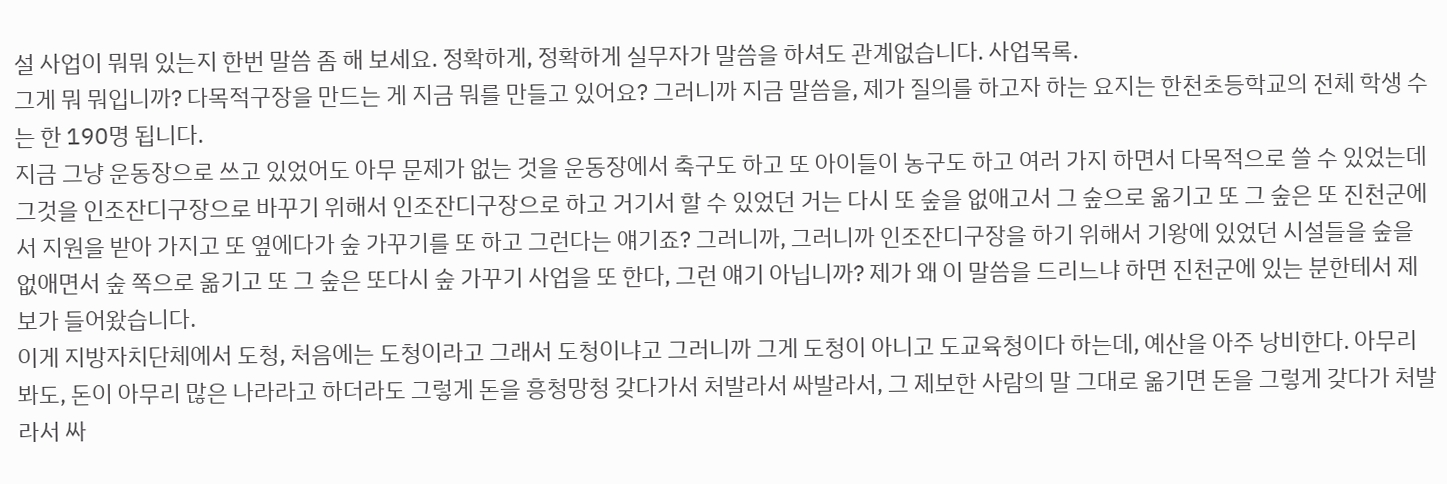설 사업이 뭐뭐 있는지 한번 말씀 좀 해 보세요. 정확하게, 정확하게 실무자가 말씀을 하셔도 관계없습니다. 사업목록.
그게 뭐 뭐입니까? 다목적구장을 만드는 게 지금 뭐를 만들고 있어요? 그러니까 지금 말씀을, 제가 질의를 하고자 하는 요지는 한천초등학교의 전체 학생 수는 한 190명 됩니다.
지금 그냥 운동장으로 쓰고 있었어도 아무 문제가 없는 것을 운동장에서 축구도 하고 또 아이들이 농구도 하고 여러 가지 하면서 다목적으로 쓸 수 있었는데 그것을 인조잔디구장으로 바꾸기 위해서 인조잔디구장으로 하고 거기서 할 수 있었던 거는 다시 또 숲을 없애고서 그 숲으로 옮기고 또 그 숲은 또 진천군에서 지원을 받아 가지고 또 옆에다가 숲 가꾸기를 또 하고 그런다는 얘기죠? 그러니까, 그러니까 인조잔디구장을 하기 위해서 기왕에 있었던 시설들을 숲을 없애면서 숲 쪽으로 옮기고 또 그 숲은 또다시 숲 가꾸기 사업을 또 한다, 그런 얘기 아닙니까? 제가 왜 이 말씀을 드리느냐 하면 진천군에 있는 분한테서 제보가 들어왔습니다.
이게 지방자치단체에서 도청, 처음에는 도청이라고 그래서 도청이냐고 그러니까 그게 도청이 아니고 도교육청이다 하는데, 예산을 아주 낭비한다. 아무리 봐도, 돈이 아무리 많은 나라라고 하더라도 그렇게 돈을 흥청망청 갖다가서 처발라서 싸발라서, 그 제보한 사람의 말 그대로 옮기면 돈을 그렇게 갖다가 처발라서 싸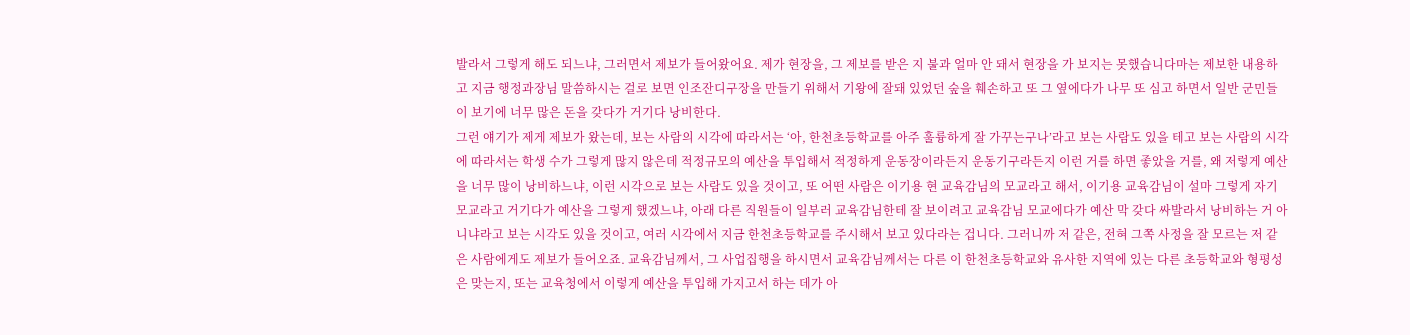발라서 그렇게 해도 되느냐, 그러면서 제보가 들어왔어요. 제가 현장을, 그 제보를 받은 지 불과 얼마 안 돼서 현장을 가 보지는 못했습니다마는 제보한 내용하고 지금 행정과장님 말씀하시는 걸로 보면 인조잔디구장을 만들기 위해서 기왕에 잘돼 있었던 숲을 훼손하고 또 그 옆에다가 나무 또 심고 하면서 일반 군민들이 보기에 너무 많은 돈을 갖다가 거기다 낭비한다.
그런 얘기가 제게 제보가 왔는데, 보는 사람의 시각에 따라서는 ‘아, 한천초등학교를 아주 훌륭하게 잘 가꾸는구나’라고 보는 사람도 있을 테고 보는 사람의 시각에 따라서는 학생 수가 그렇게 많지 않은데 적정규모의 예산을 투입해서 적정하게 운동장이라든지 운동기구라든지 이런 거를 하면 좋았을 거를, 왜 저렇게 예산을 너무 많이 낭비하느냐, 이런 시각으로 보는 사람도 있을 것이고, 또 어떤 사람은 이기용 현 교육감님의 모교라고 해서, 이기용 교육감님이 설마 그렇게 자기 모교라고 거기다가 예산을 그렇게 했겠느냐, 아래 다른 직원들이 일부러 교육감님한테 잘 보이려고 교육감님 모교에다가 예산 막 갖다 싸발라서 낭비하는 거 아니냐라고 보는 시각도 있을 것이고, 여러 시각에서 지금 한천초등학교를 주시해서 보고 있다라는 겁니다. 그러니까 저 같은, 전혀 그쪽 사정을 잘 모르는 저 같은 사람에게도 제보가 들어오죠. 교육감님께서, 그 사업집행을 하시면서 교육감님께서는 다른 이 한천초등학교와 유사한 지역에 있는 다른 초등학교와 형평성은 맞는지, 또는 교육청에서 이렇게 예산을 투입해 가지고서 하는 데가 아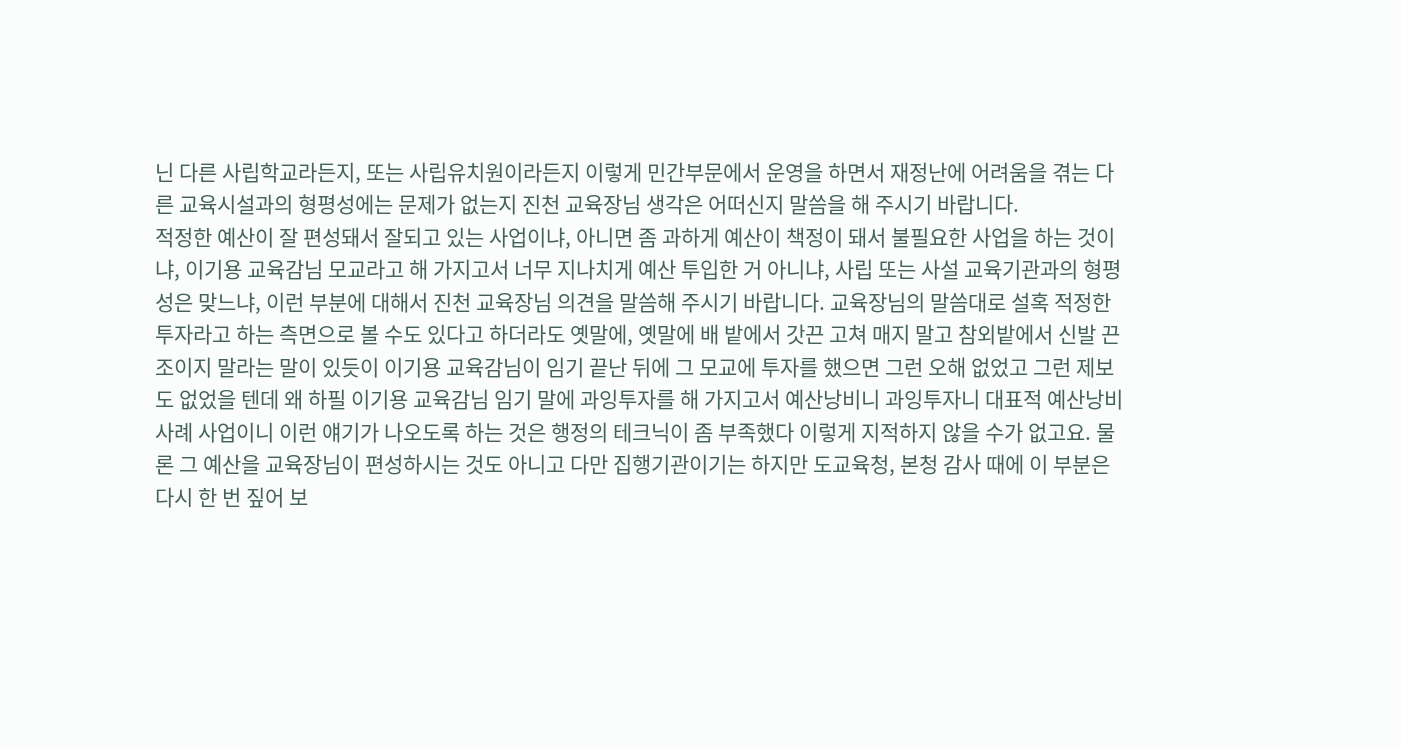닌 다른 사립학교라든지, 또는 사립유치원이라든지 이렇게 민간부문에서 운영을 하면서 재정난에 어려움을 겪는 다른 교육시설과의 형평성에는 문제가 없는지 진천 교육장님 생각은 어떠신지 말씀을 해 주시기 바랍니다.
적정한 예산이 잘 편성돼서 잘되고 있는 사업이냐, 아니면 좀 과하게 예산이 책정이 돼서 불필요한 사업을 하는 것이냐, 이기용 교육감님 모교라고 해 가지고서 너무 지나치게 예산 투입한 거 아니냐, 사립 또는 사설 교육기관과의 형평성은 맞느냐, 이런 부분에 대해서 진천 교육장님 의견을 말씀해 주시기 바랍니다. 교육장님의 말씀대로 설혹 적정한 투자라고 하는 측면으로 볼 수도 있다고 하더라도 옛말에, 옛말에 배 밭에서 갓끈 고쳐 매지 말고 참외밭에서 신발 끈 조이지 말라는 말이 있듯이 이기용 교육감님이 임기 끝난 뒤에 그 모교에 투자를 했으면 그런 오해 없었고 그런 제보도 없었을 텐데 왜 하필 이기용 교육감님 임기 말에 과잉투자를 해 가지고서 예산낭비니 과잉투자니 대표적 예산낭비 사례 사업이니 이런 얘기가 나오도록 하는 것은 행정의 테크닉이 좀 부족했다 이렇게 지적하지 않을 수가 없고요. 물론 그 예산을 교육장님이 편성하시는 것도 아니고 다만 집행기관이기는 하지만 도교육청, 본청 감사 때에 이 부분은 다시 한 번 짚어 보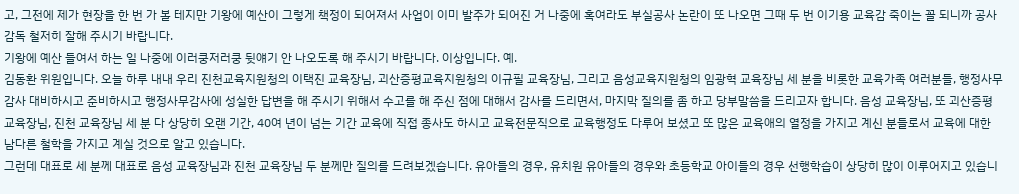고, 그전에 제가 현장을 한 번 가 볼 테지만 기왕에 예산이 그렇게 책정이 되어져서 사업이 이미 발주가 되어진 거 나중에 혹여라도 부실공사 논란이 또 나오면 그때 두 번 이기용 교육감 죽이는 꼴 되니까 공사 감독 철저히 잘해 주시기 바랍니다.
기왕에 예산 들여서 하는 일 나중에 이러쿵저러쿵 뒷얘기 안 나오도록 해 주시기 바랍니다. 이상입니다. 예.
김동환 위원입니다. 오늘 하루 내내 우리 진천교육지원청의 이택진 교육장님, 괴산증평교육지원청의 이규필 교육장님, 그리고 음성교육지원청의 임광혁 교육장님 세 분을 비롯한 교육가족 여러분들, 행정사무감사 대비하시고 준비하시고 행정사무감사에 성실한 답변을 해 주시기 위해서 수고를 해 주신 점에 대해서 감사를 드리면서, 마지막 질의를 좀 하고 당부말씀을 드리고자 합니다. 음성 교육장님, 또 괴산증평 교육장님, 진천 교육장님 세 분 다 상당히 오랜 기간, 40여 년이 넘는 기간 교육에 직접 종사도 하시고 교육전문직으로 교육행정도 다루어 보셨고 또 많은 교육애의 열정을 가지고 계신 분들로서 교육에 대한 남다른 철학을 가지고 계실 것으로 알고 있습니다.
그런데 대표로 세 분께 대표로 음성 교육장님과 진천 교육장님 두 분께만 질의를 드려보겠습니다. 유아들의 경우, 유치원 유아들의 경우와 초등학교 아이들의 경우 선행학습이 상당히 많이 이루어지고 있습니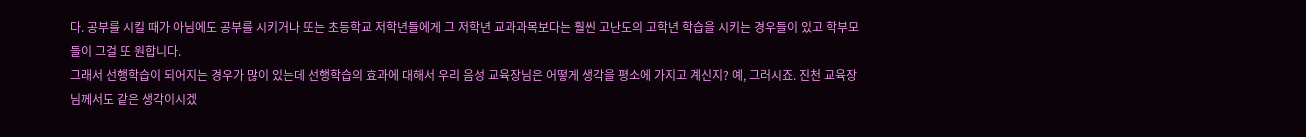다. 공부를 시킬 때가 아님에도 공부를 시키거나 또는 초등학교 저학년들에게 그 저학년 교과과목보다는 훨씬 고난도의 고학년 학습을 시키는 경우들이 있고 학부모들이 그걸 또 원합니다.
그래서 선행학습이 되어지는 경우가 많이 있는데 선행학습의 효과에 대해서 우리 음성 교육장님은 어떻게 생각을 평소에 가지고 계신지? 예, 그러시죠. 진천 교육장님께서도 같은 생각이시겠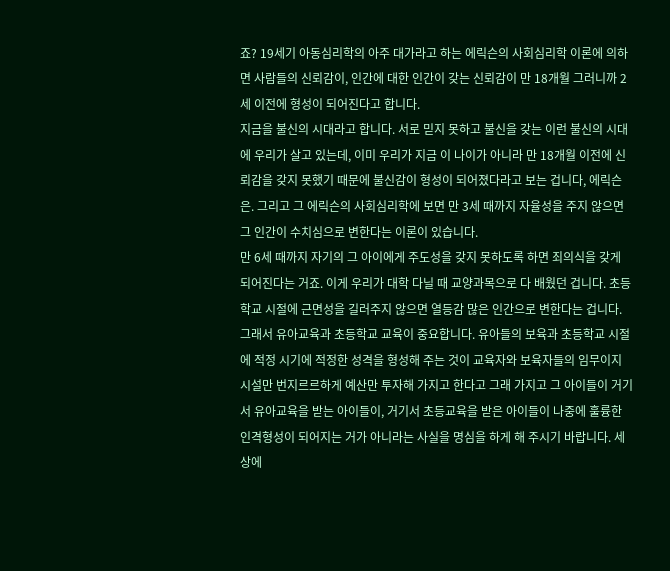죠? 19세기 아동심리학의 아주 대가라고 하는 에릭슨의 사회심리학 이론에 의하면 사람들의 신뢰감이, 인간에 대한 인간이 갖는 신뢰감이 만 18개월 그러니까 2세 이전에 형성이 되어진다고 합니다.
지금을 불신의 시대라고 합니다. 서로 믿지 못하고 불신을 갖는 이런 불신의 시대에 우리가 살고 있는데, 이미 우리가 지금 이 나이가 아니라 만 18개월 이전에 신뢰감을 갖지 못했기 때문에 불신감이 형성이 되어졌다라고 보는 겁니다, 에릭슨은. 그리고 그 에릭슨의 사회심리학에 보면 만 3세 때까지 자율성을 주지 않으면 그 인간이 수치심으로 변한다는 이론이 있습니다.
만 6세 때까지 자기의 그 아이에게 주도성을 갖지 못하도록 하면 죄의식을 갖게 되어진다는 거죠. 이게 우리가 대학 다닐 때 교양과목으로 다 배웠던 겁니다. 초등학교 시절에 근면성을 길러주지 않으면 열등감 많은 인간으로 변한다는 겁니다.
그래서 유아교육과 초등학교 교육이 중요합니다. 유아들의 보육과 초등학교 시절에 적정 시기에 적정한 성격을 형성해 주는 것이 교육자와 보육자들의 임무이지 시설만 번지르르하게 예산만 투자해 가지고 한다고 그래 가지고 그 아이들이 거기서 유아교육을 받는 아이들이, 거기서 초등교육을 받은 아이들이 나중에 훌륭한 인격형성이 되어지는 거가 아니라는 사실을 명심을 하게 해 주시기 바랍니다. 세상에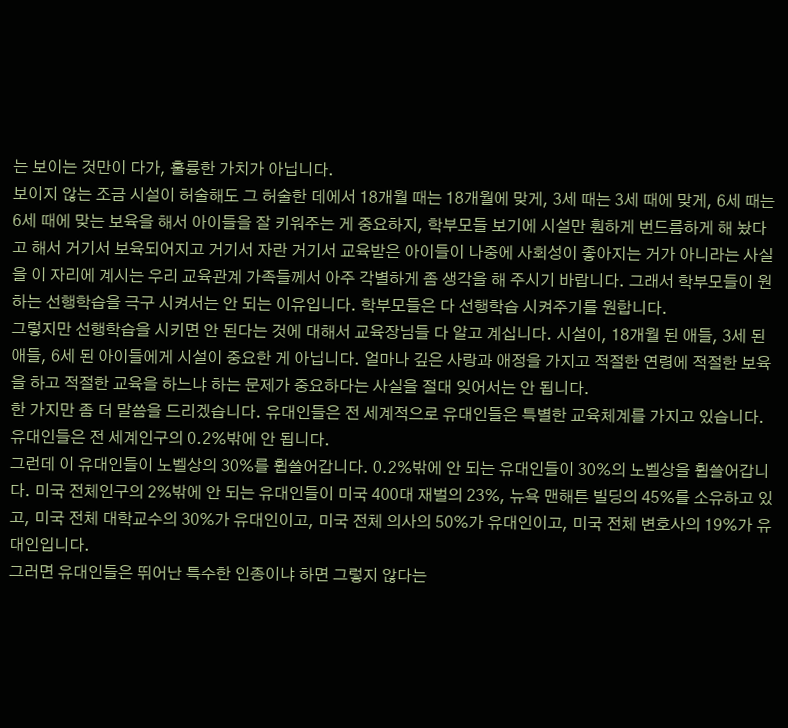는 보이는 것만이 다가, 훌륭한 가치가 아닙니다.
보이지 않는 조금 시설이 허술해도 그 허술한 데에서 18개월 때는 18개월에 맞게, 3세 때는 3세 때에 맞게, 6세 때는 6세 때에 맞는 보육을 해서 아이들을 잘 키워주는 게 중요하지, 학부모들 보기에 시설만 훤하게 번드름하게 해 놨다고 해서 거기서 보육되어지고 거기서 자란 거기서 교육받은 아이들이 나중에 사회성이 좋아지는 거가 아니라는 사실을 이 자리에 계시는 우리 교육관계 가족들께서 아주 각별하게 좀 생각을 해 주시기 바랍니다. 그래서 학부모들이 원하는 선행학습을 극구 시켜서는 안 되는 이유입니다. 학부모들은 다 선행학습 시켜주기를 원합니다.
그렇지만 선행학습을 시키면 안 된다는 것에 대해서 교육장님들 다 알고 계십니다. 시설이, 18개월 된 애들, 3세 된 애들, 6세 된 아이들에게 시설이 중요한 게 아닙니다. 얼마나 깊은 사랑과 애정을 가지고 적절한 연령에 적절한 보육을 하고 적절한 교육을 하느냐 하는 문제가 중요하다는 사실을 절대 잊어서는 안 됩니다.
한 가지만 좀 더 말씀을 드리겠습니다. 유대인들은 전 세계적으로 유대인들은 특별한 교육체계를 가지고 있습니다. 유대인들은 전 세계인구의 0.2%밖에 안 됩니다.
그런데 이 유대인들이 노벨상의 30%를 휩쓸어갑니다. 0.2%밖에 안 되는 유대인들이 30%의 노벨상을 휩쓸어갑니다. 미국 전체인구의 2%밖에 안 되는 유대인들이 미국 400대 재벌의 23%, 뉴욕 맨해튼 빌딩의 45%를 소유하고 있고, 미국 전체 대학교수의 30%가 유대인이고, 미국 전체 의사의 50%가 유대인이고, 미국 전체 변호사의 19%가 유대인입니다.
그러면 유대인들은 뛰어난 특수한 인종이냐 하면 그렇지 않다는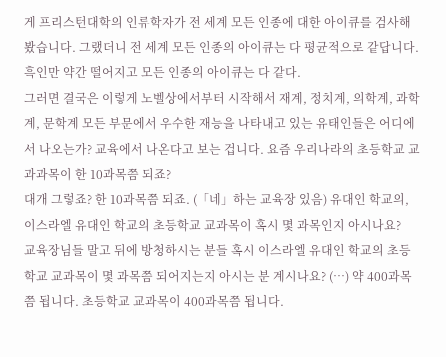게 프리스턴대학의 인류학자가 전 세계 모든 인종에 대한 아이큐를 검사해 봤습니다. 그랬더니 전 세계 모든 인종의 아이큐는 다 평균적으로 같답니다. 흑인만 약간 떨어지고 모든 인종의 아이큐는 다 같다.
그러면 결국은 이렇게 노벨상에서부터 시작해서 재계, 정치계, 의학계, 과학계, 문학계 모든 부문에서 우수한 재능을 나타내고 있는 유태인들은 어디에서 나오는가? 교육에서 나온다고 보는 겁니다. 요즘 우리나라의 초등학교 교과과목이 한 10과목쯤 되죠?
대개 그렇죠? 한 10과목쯤 되죠. (「네」하는 교육장 있음) 유대인 학교의, 이스라엘 유대인 학교의 초등학교 교과목이 혹시 몇 과목인지 아시나요?
교육장님들 말고 뒤에 방청하시는 분들 혹시 이스라엘 유대인 학교의 초등학교 교과목이 몇 과목쯤 되어지는지 아시는 분 계시나요? (…) 약 400과목쯤 됩니다. 초등학교 교과목이 400과목쯤 됩니다.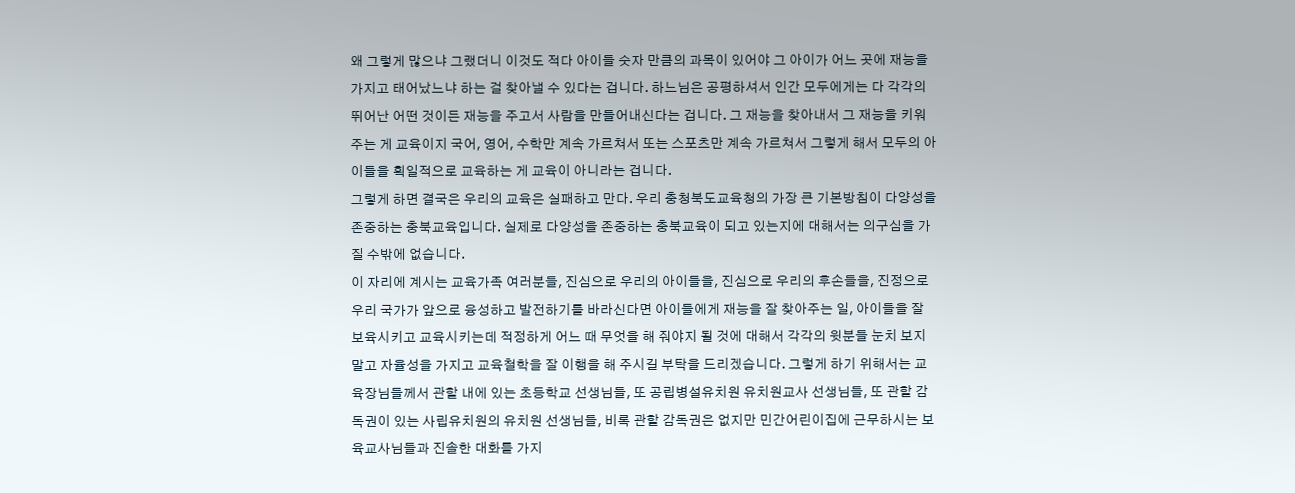왜 그렇게 많으냐 그랬더니 이것도 적다 아이들 숫자 만큼의 과목이 있어야 그 아이가 어느 곳에 재능을 가지고 태어났느냐 하는 걸 찾아낼 수 있다는 겁니다. 하느님은 공평하셔서 인간 모두에게는 다 각각의 뛰어난 어떤 것이든 재능을 주고서 사람을 만들어내신다는 겁니다. 그 재능을 찾아내서 그 재능을 키워주는 게 교육이지 국어, 영어, 수학만 계속 가르쳐서 또는 스포츠만 계속 가르쳐서 그렇게 해서 모두의 아이들을 획일적으로 교육하는 게 교육이 아니라는 겁니다.
그렇게 하면 결국은 우리의 교육은 실패하고 만다. 우리 충청북도교육청의 가장 큰 기본방침이 다양성을 존중하는 충북교육입니다. 실제로 다양성을 존중하는 충북교육이 되고 있는지에 대해서는 의구심을 가질 수밖에 없습니다.
이 자리에 계시는 교육가족 여러분들, 진심으로 우리의 아이들을, 진심으로 우리의 후손들을, 진정으로 우리 국가가 앞으로 융성하고 발전하기를 바라신다면 아이들에게 재능을 잘 찾아주는 일, 아이들을 잘 보육시키고 교육시키는데 적정하게 어느 때 무엇을 해 줘야지 될 것에 대해서 각각의 윗분들 눈치 보지 말고 자율성을 가지고 교육철학을 잘 이행을 해 주시길 부탁을 드리겠습니다. 그렇게 하기 위해서는 교육장님들께서 관할 내에 있는 초등학교 선생님들, 또 공립병설유치원 유치원교사 선생님들, 또 관할 감독권이 있는 사립유치원의 유치원 선생님들, 비록 관할 감독권은 없지만 민간어린이집에 근무하시는 보육교사님들과 진솔한 대화를 가지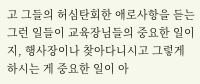고 그들의 허심탄회한 애로사항을 듣는 그런 일들이 교육장님들의 중요한 일이지, 행사장이나 찾아다니시고 그렇게 하시는 게 중요한 일이 아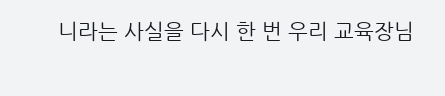니라는 사실을 다시 한 번 우리 교육장님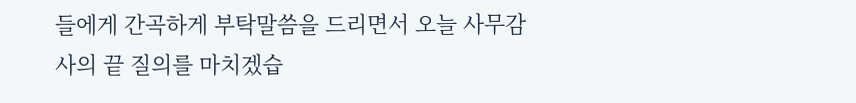들에게 간곡하게 부탁말씀을 드리면서 오늘 사무감사의 끝 질의를 마치겠습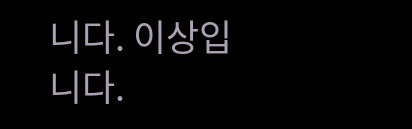니다. 이상입니다.